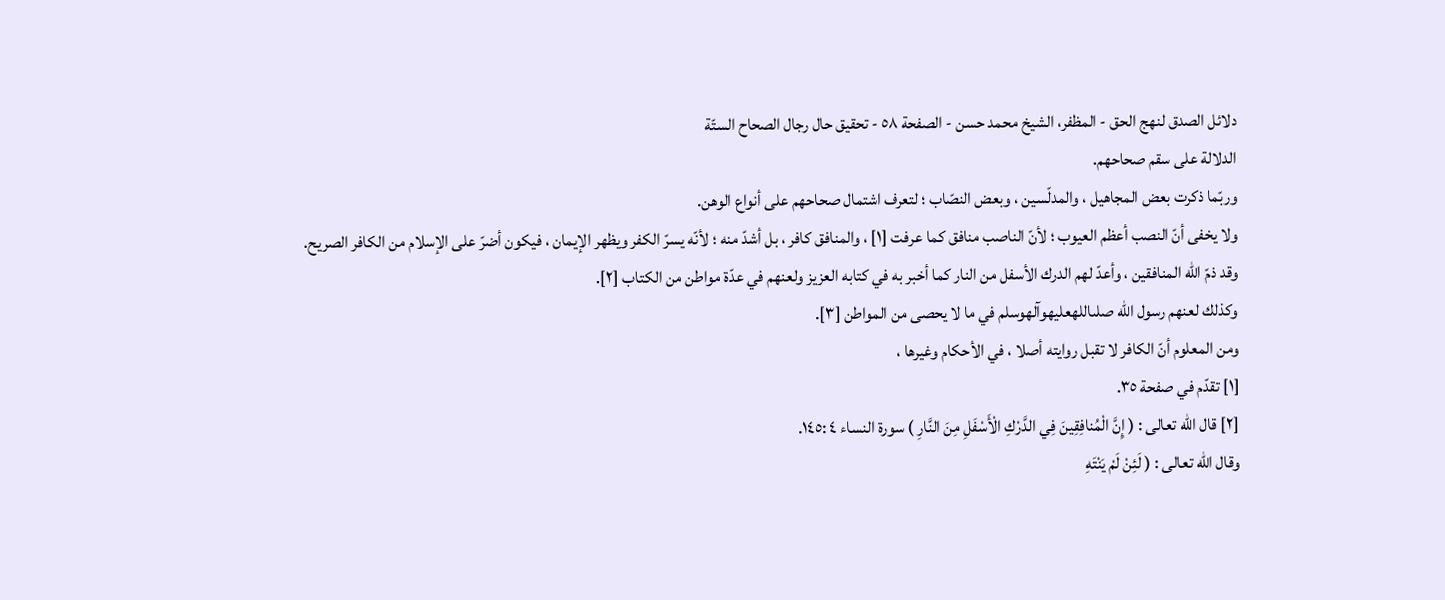دلائل الصدق لنهج الحق - المظفر، الشيخ محمد حسن - الصفحة ٥٨ - تحقيق حال رجال الصحاح الستّة
الدلالة على سقم صحاحهم.
وربّما ذكرت بعض المجاهيل ، والمدلّسين ، وبعض النصّاب ؛ لتعرف اشتمال صحاحهم على أنواع الوهن.
ولا يخفى أنّ النصب أعظم العيوب ؛ لأنّ الناصب منافق كما عرفت [١] ، والمنافق كافر ، بل أشدّ منه ؛ لأنّه يسرّ الكفر ويظهر الإيمان ، فيكون أضرّ على الإسلام من الكافر الصريح.
وقد ذمّ الله المنافقين ، وأعدّ لهم الدرك الأسفل من النار كما أخبر به في كتابه العزيز ولعنهم في عدّة مواطن من الكتاب [٢].
وكذلك لعنهم رسول الله صلىاللهعليهوآلهوسلم في ما لا يحصى من المواطن [٣].
ومن المعلوم أنّ الكافر لا تقبل روايته أصلا ، في الأحكام وغيرها ،
[١] تقدّم في صفحة ٣٥.
[٢] قال الله تعالى : ( إِنَّ الْمُنافِقِينَ فِي الدَّرْكِ الْأَسْفَلِ مِنَ النَّارِ ) سورة النساء ٤ :١٤٥.
وقال الله تعالى : ( لَئِنْ لَمْ يَنْتَهِ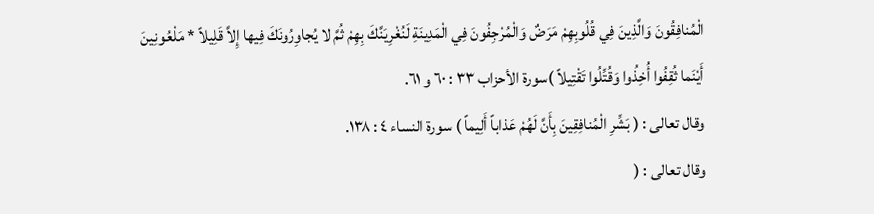الْمُنافِقُونَ وَالَّذِينَ فِي قُلُوبِهِمْ مَرَضٌ وَالْمُرْجِفُونَ فِي الْمَدِينَةِ لَنُغْرِيَنَّكَ بِهِمْ ثُمَّ لا يُجاوِرُونَكَ فِيها إِلاَّ قَلِيلاً * مَلْعُونِينَ أَيْنَما ثُقِفُوا أُخِذُوا وَقُتِّلُوا تَقْتِيلاً )سورة الأحزاب ٣٣ : ٦٠ و ٦١.
وقال تعالى : ( بَشِّرِ الْمُنافِقِينَ بِأَنَّ لَهُمْ عَذاباً أَلِيماً ) سورة النساء ٤ : ١٣٨.
وقال تعالى : (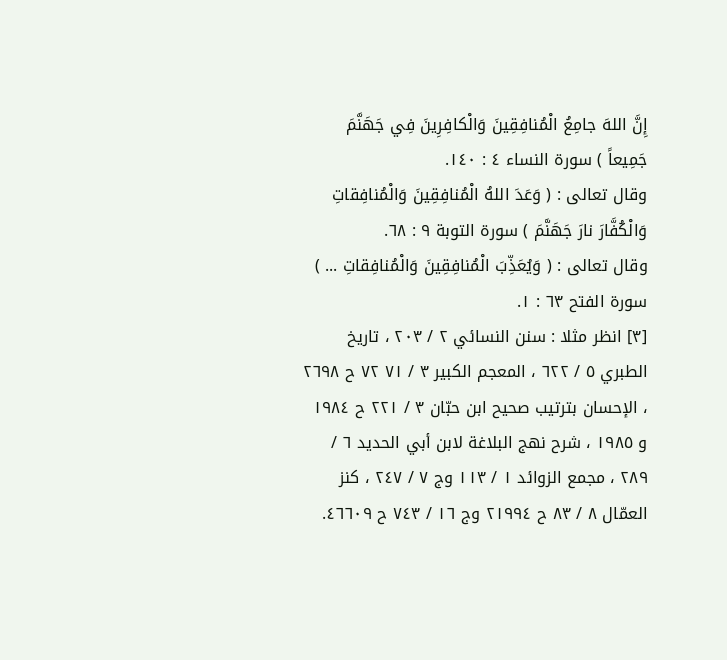إِنَّ اللهَ جامِعُ الْمُنافِقِينَ وَالْكافِرِينَ فِي جَهَنَّمَ جَمِيعاً ) سورة النساء ٤ : ١٤٠.
وقال تعالى : ( وَعَدَ اللهُ الْمُنافِقِينَ وَالْمُنافِقاتِ وَالْكُفَّارَ نارَ جَهَنَّمَ ) سورة التوبة ٩ : ٦٨.
وقال تعالى : ( وَيُعَذِّبَ الْمُنافِقِينَ وَالْمُنافِقاتِ ... ) سورة الفتح ٦٣ : ١.
[٣] انظر مثلا : سنن النسائي ٢ / ٢٠٣ ، تاريخ الطبري ٥ / ٦٢٢ ، المعجم الكبير ٣ / ٧١ ٧٢ ح ٢٦٩٨ ، الإحسان بترتيب صحيح ابن حبّان ٣ / ٢٢١ ح ١٩٨٤ و ١٩٨٥ ، شرح نهج البلاغة لابن أبي الحديد ٦ / ٢٨٩ ، مجمع الزوائد ١ / ١١٣ وج ٧ / ٢٤٧ ، كنز العمّال ٨ / ٨٣ ح ٢١٩٩٤ وج ١٦ / ٧٤٣ ح ٤٦٦٠٩.